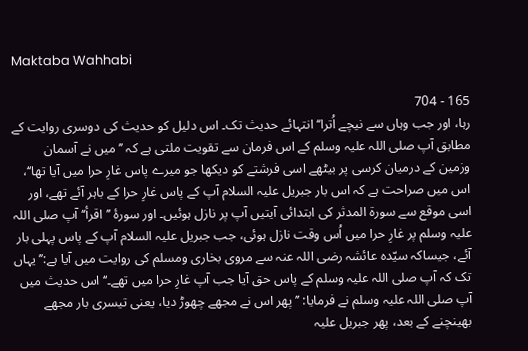Maktaba Wahhabi

165 - 704
رہا، اور جب وہاں سے نیچے اُترا‘‘ انتہائے حدیث تک۔ اس دلیل کو حدیث کی دوسری روایت کے مطابق آپ صلی اللہ علیہ وسلم کے اس فرمان سے تقویت ملتی ہے کہ ’’میں نے آسمان وزمین کے درمیان کرسی پر بیٹھے اسی فرشتے کو دیکھا جو میرے پاس غارِ حرا میں آیا تھا‘‘، اس میں صراحت ہے کہ اس بار جبریل علیہ السلام آپ کے پاس غارِ حرا کے باہر آئے تھے، اور اسی موقع سے سورۃ المدثر کی ابتدائی آیتیں آپ پر نازل ہوئیں۔ اور سورۂ ’’اقرأ‘‘ آپ صلی اللہ علیہ وسلم پر غارِ حرا میں اُس وقت نازل ہوئی، جب جبریل علیہ السلام آپ کے پاس پہلی بار آئے، جیساکہ سیّدہ عائشہ رضی اللہ عنہ سے مروی بخاری ومسلم کی روایت میں آیا ہے:’’یہاں تک کہ آپ صلی اللہ علیہ وسلم کے پاس حق آیا جب آپ غارِ حرا میں تھے۔‘‘ اس حدیث میں آپ صلی اللہ علیہ وسلم نے فرمایا: ’’پھر اس نے مجھے چھوڑ دیا، یعنی تیسری بار مجھے بھینچنے کے بعد، پھر جبریل علیہ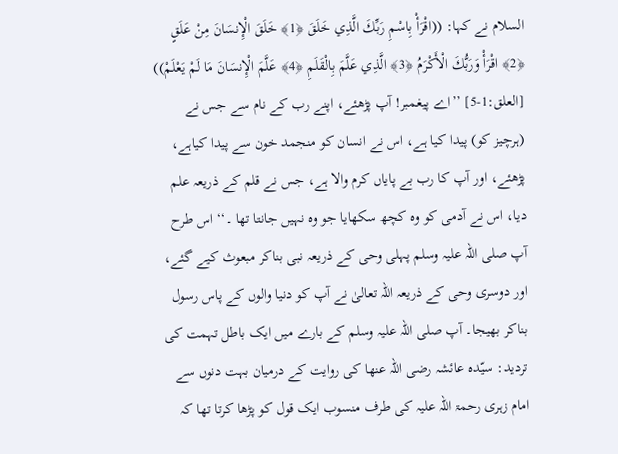السلام نے کہا: ((اقْرَأْ بِاسْمِ رَبِّكَ الَّذِي خَلَقَ ﴿1﴾ خَلَقَ الْإِنسَانَ مِنْ عَلَقٍ ﴿2﴾ اقْرَأْ وَرَبُّكَ الْأَكْرَمُ ﴿3﴾ الَّذِي عَلَّمَ بِالْقَلَمِ ﴿4﴾ عَلَّمَ الْإِنسَانَ مَا لَمْ يَعْلَمْ)) [العلق:1-5] ’’اے پیغمبر! آپ پڑھئے، اپنے رب کے نام سے جس نے (ہرچیز کو) پیدا کیا ہے، اس نے انسان کو منجمد خون سے پیدا کیاہے، پڑھئے، اور آپ کا رب بے پایاں کرم والا ہے، جس نے قلم کے ذریعہ علم دیا، اس نے آدمی کو وہ کچھ سکھایا جو وہ نہیں جانتا تھا ۔‘‘ اس طرح آپ صلی اللہ علیہ وسلم پہلی وحی کے ذریعہ نبی بناکر مبعوث کیے گئے، اور دوسری وحی کے ذریعہ اللہ تعالیٰ نے آپ کو دنیا والوں کے پاس رسول بناکر بھیجا۔ آپ صلی اللہ علیہ وسلم کے بارے میں ایک باطل تہمت کی تردید: سیّدہ عائشہ رضی اللہ عنھا کی روایت کے درمیان بہت دنوں سے امام زہری رحمۃ اللہ علیہ کی طرف منسوب ایک قول کو پڑھا کرتا تھا کہ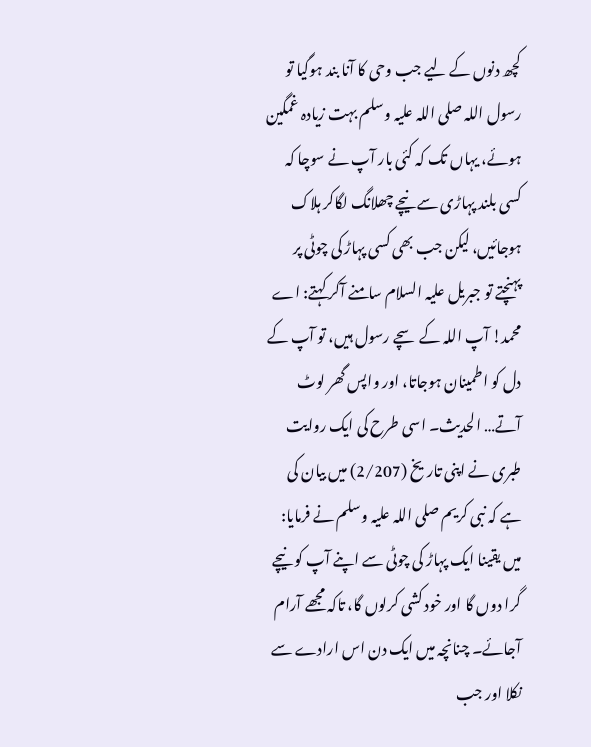کچھ دنوں کے لیے جب وحی کا آنا بند ہوگیا تو رسول اللہ صلی اللہ علیہ وسلم بہت زیادہ غمگین ہوئے، یہاں تک کہ کئی بار آپ نے سوچا کہ کسی بلند پہاڑی سے نیچے چھلانگ لگاکر ہلاک ہوجائیں، لیکن جب بھی کسی پہاڑ کی چوٹی پر پہنچتے تو جبریل علیہ السلام سامنے آکر کہتے: اے محمد! آپ اللہ کے سچے رسول ہیں، تو آپ کے دل کو اطمینان ہوجاتا، اور واپس گھر لوٹ آتے… الحدیث۔ اسی طرح کی ایک روایت طبری نے اپنی تاریخ (2/207) میں بیان کی ہے کہ نبی کریم صلی اللہ علیہ وسلم نے فرمایا: میں یقینا ایک پہاڑ کی چوٹی سے اپنے آپ کو نیچے گرا دوں گا اور خود کشی کرلوں گا، تاکہ مجھے آرام آجائے۔ چنانچہ میں ایک دن اس ارادے سے نکلا اور جب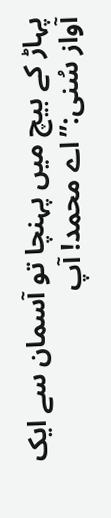پہاڑ کے بیچ میں پہنچا تو آسمان سے ایک آواز سُنی:’’اے محمد! آپ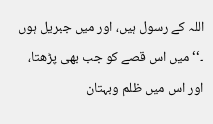اللہ کے رسول ہیں، اور میں جبریل ہوں ۔‘‘ میں اس قصے کو جب بھی پڑھتا، اور اس میں ظلم وبہتان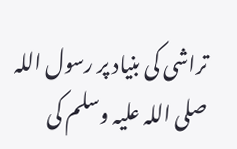تراشی کی بنیاد پر رسول اللہ صلی اللہ علیہ وسلم کی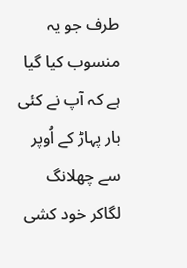طرف جو یہ منسوب کیا گیا ہے کہ آپ نے کئی بار پہاڑ کے اُوپر سے چھلانگ لگاکر خود کشی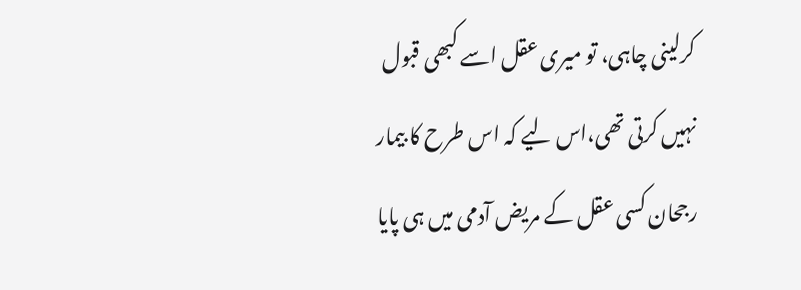کرلینی چاہی، تو میری عقل اسے کبھی قبول نہیں کرتی تھی،اس لیے کہ اس طرح کا بیمار رجحان کسی عقل کے مریض آدمی میں ہی پایا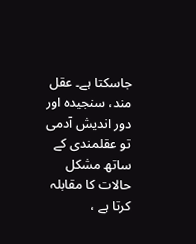جاسکتا ہے۔ عقل مند، سنجیدہ اور دور اندیش آدمی تو عقلمندی کے ساتھ مشکل حالات کا مقابلہ کرتا ہے ،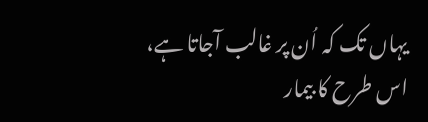یہاں تک کہ اُن پر غالب آجاتا ہے، اس طرح کا بیمار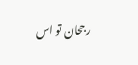رجحان تو اس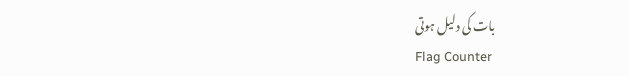بات کی دلیل ہوتی
Flag Counter